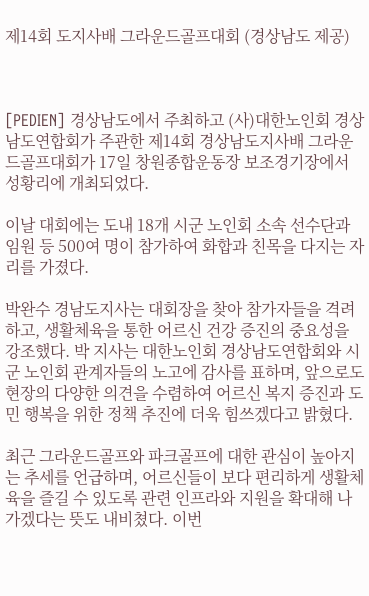제14회 도지사배 그라운드골프대회 (경상남도 제공)



[PEDIEN] 경상남도에서 주최하고 (사)대한노인회 경상남도연합회가 주관한 제14회 경상남도지사배 그라운드골프대회가 17일 창원종합운동장 보조경기장에서 성황리에 개최되었다.

이날 대회에는 도내 18개 시군 노인회 소속 선수단과 임원 등 500여 명이 참가하여 화합과 친목을 다지는 자리를 가졌다.

박완수 경남도지사는 대회장을 찾아 참가자들을 격려하고, 생활체육을 통한 어르신 건강 증진의 중요성을 강조했다. 박 지사는 대한노인회 경상남도연합회와 시군 노인회 관계자들의 노고에 감사를 표하며, 앞으로도 현장의 다양한 의견을 수렴하여 어르신 복지 증진과 도민 행복을 위한 정책 추진에 더욱 힘쓰겠다고 밝혔다.

최근 그라운드골프와 파크골프에 대한 관심이 높아지는 추세를 언급하며, 어르신들이 보다 편리하게 생활체육을 즐길 수 있도록 관련 인프라와 지원을 확대해 나가겠다는 뜻도 내비쳤다. 이번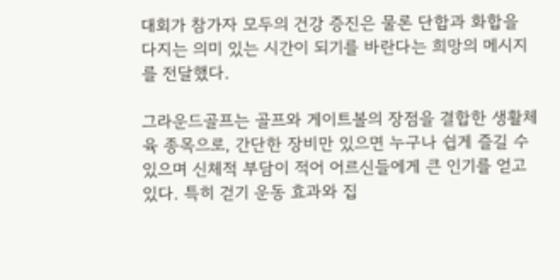대회가 참가자 모두의 건강 증진은 물론 단합과 화합을 다지는 의미 있는 시간이 되기를 바란다는 희망의 메시지를 전달했다.

그라운드골프는 골프와 게이트볼의 장점을 결합한 생활체육 종목으로, 간단한 장비만 있으면 누구나 쉽게 즐길 수 있으며 신체적 부담이 적어 어르신들에게 큰 인기를 얻고 있다. 특히 걷기 운동 효과와 집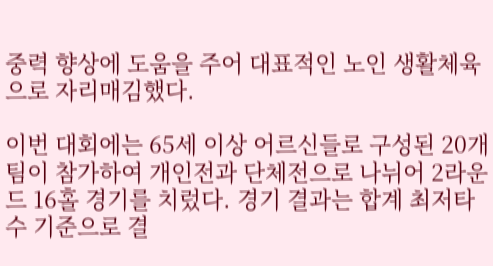중력 향상에 도움을 주어 대표적인 노인 생활체육으로 자리매김했다.

이번 대회에는 65세 이상 어르신들로 구성된 20개 팀이 참가하여 개인전과 단체전으로 나뉘어 2라운드 16홀 경기를 치렀다. 경기 결과는 합계 최저타수 기준으로 결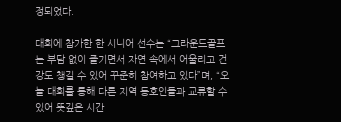정되었다.

대회에 참가한 한 시니어 선수는 “그라운드골프는 부담 없이 즐기면서 자연 속에서 어울리고 건강도 챙길 수 있어 꾸준히 참여하고 있다”며, “오늘 대회를 통해 다른 지역 동호인들과 교류할 수 있어 뜻깊은 시간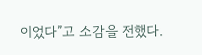이었다”고 소감을 전했다.